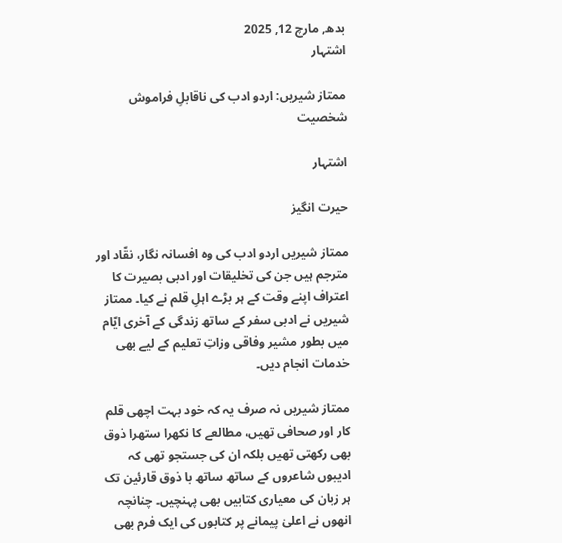بدھ, مارچ 12, 2025
اشتہار

ممتاز شیریں: اردو ادب کی ناقابلِ فراموش شخصیت

اشتہار

حیرت انگیز

ممتاز شیریں اردو ادب کی وہ افسانہ نگار، نقّاد اور مترجم ہیں جن کی تخلیقات اور ادبی بصیرت کا اعتراف اپنے وقت کے ہر بڑے اہلِ قلم نے کیا۔ ممتاز شیریں نے ادبی سفر کے ساتھ زندگی کے آخری ایّام میں بطور مشیر وفاقی وزاتِ تعلیم کے لیے بھی خدمات انجام دیں۔

ممتاز شیریں نہ صرف یہ کہ خود بہت اچھی قلم کار اور صحافی تھیں، مطالعے کا نکھرا ستھرا ذوق بھی رکھتی تھیں بلکہ ان کی جستجو تھی کہ ادیبوں شاعروں کے ساتھ ساتھ با ذوق قارئین تک ہر زبان کی معیاری کتابیں بھی پہنچیں۔ چنانچہ انھوں نے اعلیٰ پیمانے پر کتابوں کی ایک فرم بھی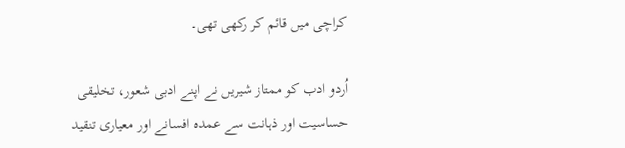کراچی میں قائم کر رکھی تھی۔

اُردو ادب کو ممتاز شیریں نے اپنے ادبی شعور، تخلیقی حساسیت اور ذہانت سے عمدہ افسانے اور معیاری تنقید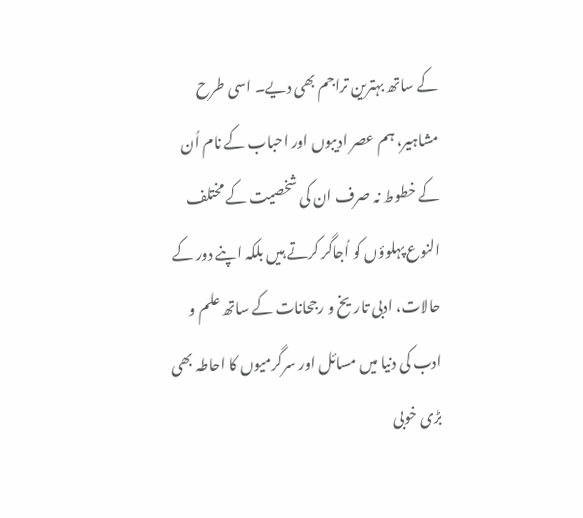کے ساتھ بہترین تراجم بھی دیے۔ اسی طرح مشاہیر، ہم عصر ادیبوں اور احباب کے نام اُن کے خطوط نہ صرف ان کی شخصیت کے مختلف النوع پہلوؤں کو اُجاگر کرتے ہیں بلکہ اپنے دور کے حالات، ادبی تاریخ و رجحانات کے ساتھ علم و ادب کی دنیا میں مسائل اور سرگرمیوں کا احاطہ بھی بڑی خوبی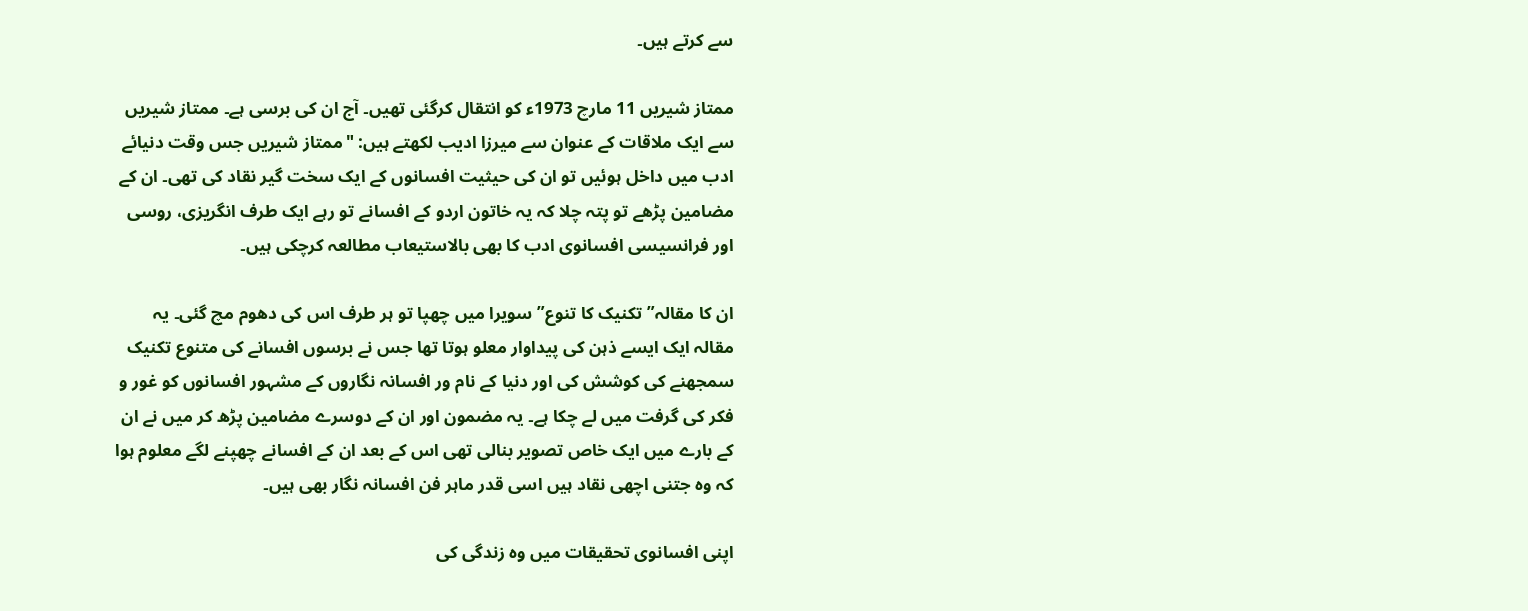سے کرتے ہیں۔

ممتاز شیریں 11 مارچ 1973ء کو انتقال کرگئی تھیں۔ آج ان کی برسی ہے۔ ممتاز شیریں سے ایک ملاقات کے عنوان سے میرزا ادیب لکھتے ہیں: "ممتاز شیریں جس وقت دنیائے ادب میں داخل ہوئیں تو ان کی حیثیت افسانوں کے ایک سخت گیر نقاد کی تھی۔ ان کے مضامین پڑھے تو پتہ چلا کہ یہ خاتون اردو کے افسانے تو رہے ایک طرف انگریزی، روسی اور فرانسیسی افسانوی ادب کا بھی بالاستیعاب مطالعہ کرچکی ہیں۔

ان کا مقالہ” تکنیک کا تنوع” سویرا میں چھپا تو ہر طرف اس کی دھوم مچ گئی۔ یہ مقالہ ایک ایسے ذہن کی پیداوار معلو ہوتا تھا جس نے برسوں افسانے کی متنوع تکنیک سمجھنے کی کوشش کی اور دنیا کے نام ور افسانہ نگاروں کے مشہور افسانوں کو غور و فکر کی گرفت میں لے چکا ہے۔ یہ مضمون اور ان کے دوسرے مضامین پڑھ کر میں نے ان کے بارے میں ایک خاص تصویر بنالی تھی اس کے بعد ان کے افسانے چھپنے لگے معلوم ہوا کہ وہ جتنی اچھی نقاد ہیں اسی قدر ماہر فن افسانہ نگار بھی ہیں۔

اپنی افسانوی تحقیقات میں وہ زندگی کی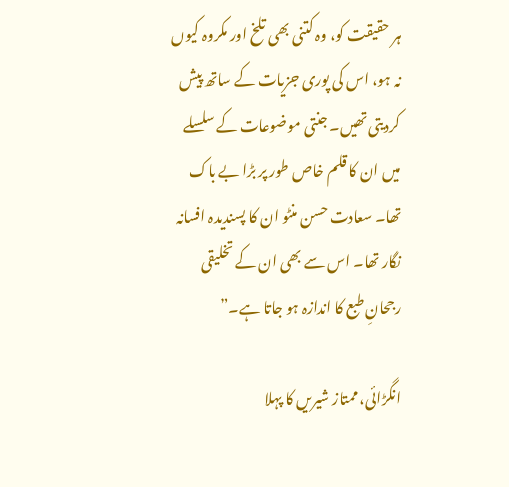ہر حقیقت کو، وہ کتنی بھی تلخ اور مکروہ کیوں نہ ہو، اس کی پوری جزیات کے ساتھ پیش کردیتی تھیں۔ جنتی موضوعات کے سلسلے میں ان کا قلم خاص طور پر بڑا بے باک تھا۔ سعادت حسن منٹو ان کا پسندیدہ افسانہ نگار تھا۔ اس سے بھی ان کے تخلیقی رجحانِ طبع کا اندازہ ہو جاتا ہے۔”

انگڑائی، ممتاز شیریں کا پہلا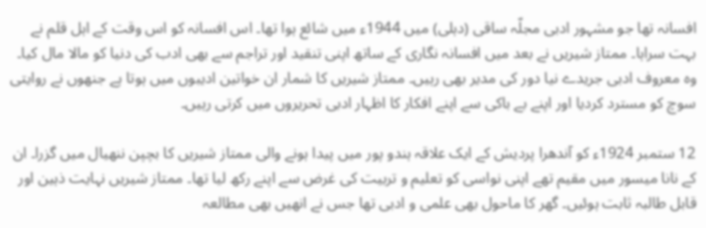افسانہ تھا جو مشہور ادبی مجلّہ ساقی (دہلی) میں 1944ء میں شائع ہوا تھا۔ اس افسانہ کو اس وقت کے اہل قلم نے بہت سراہا۔ ممتاز شیریں نے بعد میں‌ افسانہ نگاری کے ساتھ اپنی تنقید اور تراجم سے بھی ادب کی دنیا کو مالا مال کیا۔ وہ معروف ادبی جریدے نیا دور کی مدیر بھی رہیں۔ ممتاز شیریں کا شمار ان خواتین ادیبوں میں ہوتا ہے جنھوں نے روایتی سوچ کو مسترد کردیا اور اپنے بے باکی سے اپنے افکار کا اظہار ادبی تحریروں میں کرتی رہیں۔

12 ستمبر 1924ء کو آندھرا پردیش کے ایک علاقہ ہندو پور میں پیدا ہونے والی ممتاز شیریں کا بچپن ننھیال میں گزرا۔ ان کے نانا میسور میں مقیم تھے اپنی نواسی کو تعلیم و تربیت کی غرض سے اپنے رکھ لیا تھا۔ ممتاز شیریں نہایت ذہین اور قابل طالبہ ثابت ہوئیں۔ گھر کا ماحول بھی علمی و ادبی تھا جس نے انھیں بھی مطالعہ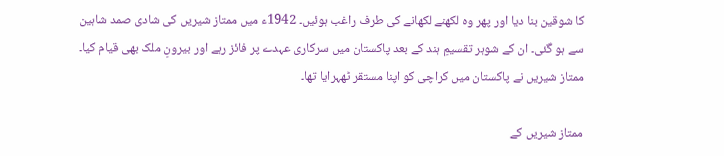کا شوقین بنا دیا اور پھر وہ لکھنے لکھانے کی طرف راغب ہوئیں۔ 1942ء میں ممتاز شیریں کی شادی صمد شاہین سے ہو گئی۔ ان کے شوہر تقسیمِ ہند کے بعد پاکستان میں سرکاری عہدے پر فائز رہے اور بیرونِ ملک بھی قیام کیا۔ ممتاز شیریں نے پاکستان میں کراچی کو اپنا مستقر ٹھہرایا تھا۔

ممتاز شیریں کے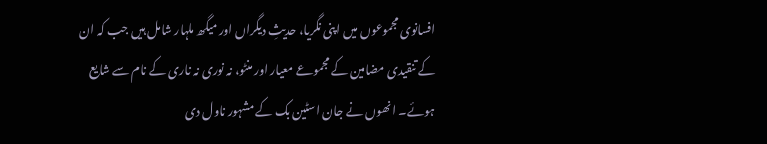افسانوی مجموعوں میں اپنی نگریا، حدیثِ دیگراں اور میگھ ملہار شامل ہیں جب کہ ان کے تنقیدی مضامین کے مجموعے معیار اور منٹو، نہ نوری نہ ناری کے نام سے شایع ہوئے۔ انھوں نے جان اسٹین بک کے مشہور ناول دی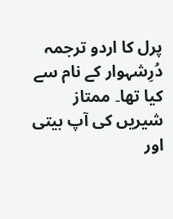پرل کا اردو ترجمہ دُرِشہوار کے نام سے کیا تھا۔ ممتاز شیریں کی آپ بیتی اور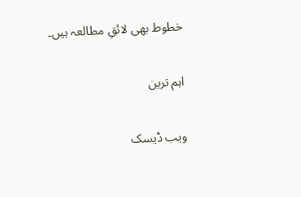خطوط بھی لائقِ مطالعہ ہیں۔

اہم ترین

ویب ڈیسک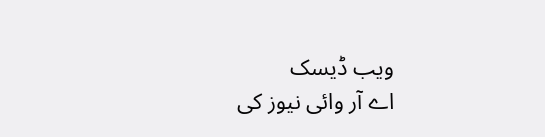ویب ڈیسک
اے آر وائی نیوز کی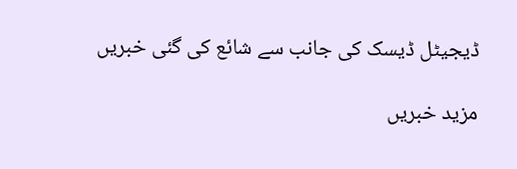ڈیجیٹل ڈیسک کی جانب سے شائع کی گئی خبریں

مزید خبریں